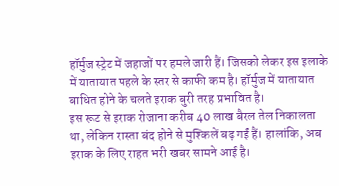हॉर्मुज स्ट्रेट में जहाजों पर हमले जारी हैं। जिसको लेकर इस इलाके में यातायात पहले के स्तर से काफी कम है। हॉर्मुज में यातायात बाधित होने के चलते इराक बुरी तरह प्रभावित है।
इस रूट से इराक रोजाना करीब 40 लाख बैरल तेल निकालता था, लेकिन रास्ता बंद होने से मुश्किलें बढ़ गईं हैं। हालांकि, अब इराक के लिए राहत भरी खबर सामने आई है।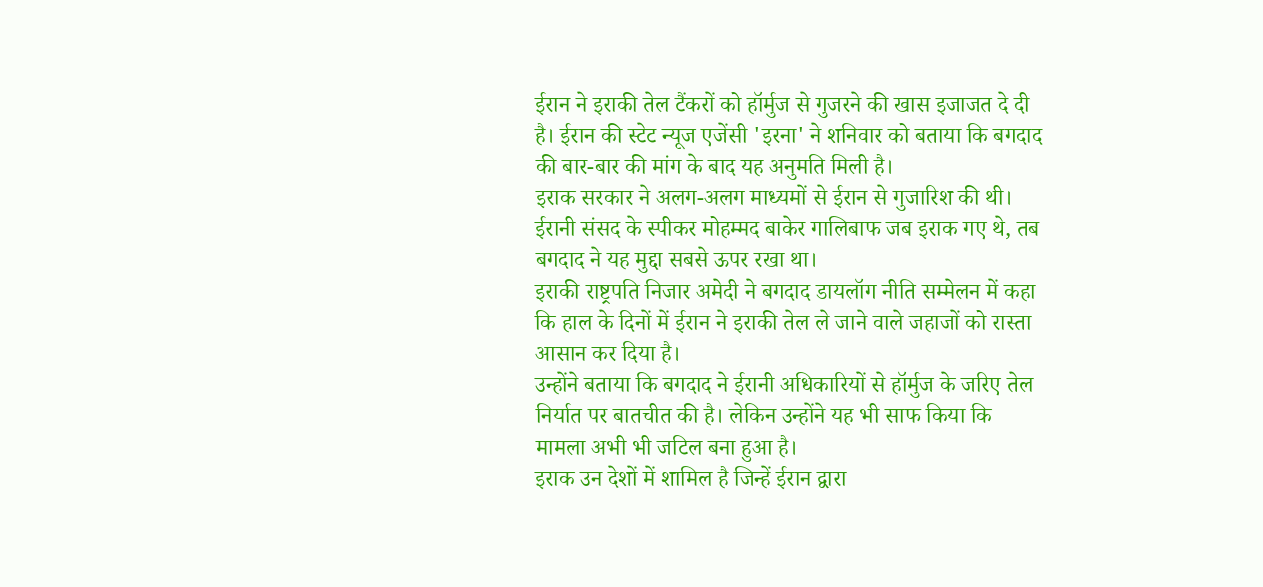ईरान ने इराकी तेल टैंकरों को हॉर्मुज से गुजरने की खास इजाजत दे दी है। ईरान की स्टेट न्यूज एजेंसी 'इरना' ने शनिवार को बताया कि बगदाद की बार-बार की मांग के बाद यह अनुमति मिली है।
इराक सरकार ने अलग-अलग माध्यमों से ईरान से गुजारिश की थी। ईरानी संसद के स्पीकर मोहम्मद बाकेर गालिबाफ जब इराक गए थे, तब बगदाद ने यह मुद्दा सबसे ऊपर रखा था।
इराकी राष्ट्रपति निजार अमेदी ने बगदाद डायलॉग नीति सम्मेलन में कहा कि हाल के दिनों में ईरान ने इराकी तेल ले जाने वाले जहाजों को रास्ता आसान कर दिया है।
उन्होंने बताया कि बगदाद ने ईरानी अधिकारियों से हॉर्मुज के जरिए तेल निर्यात पर बातचीत की है। लेकिन उन्होंने यह भी साफ किया कि मामला अभी भी जटिल बना हुआ है।
इराक उन देशों में शामिल है जिन्हें ईरान द्वारा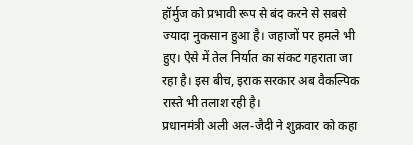हॉर्मुज को प्रभावी रूप से बंद करने से सबसे ज्यादा नुकसान हुआ है। जहाजों पर हमले भी हुए। ऐसे में तेल निर्यात का संकट गहराता जा रहा है। इस बीच, इराक सरकार अब वैकल्पिक रास्ते भी तलाश रही है।
प्रधानमंत्री अली अल-जैदी ने शुक्रवार को कहा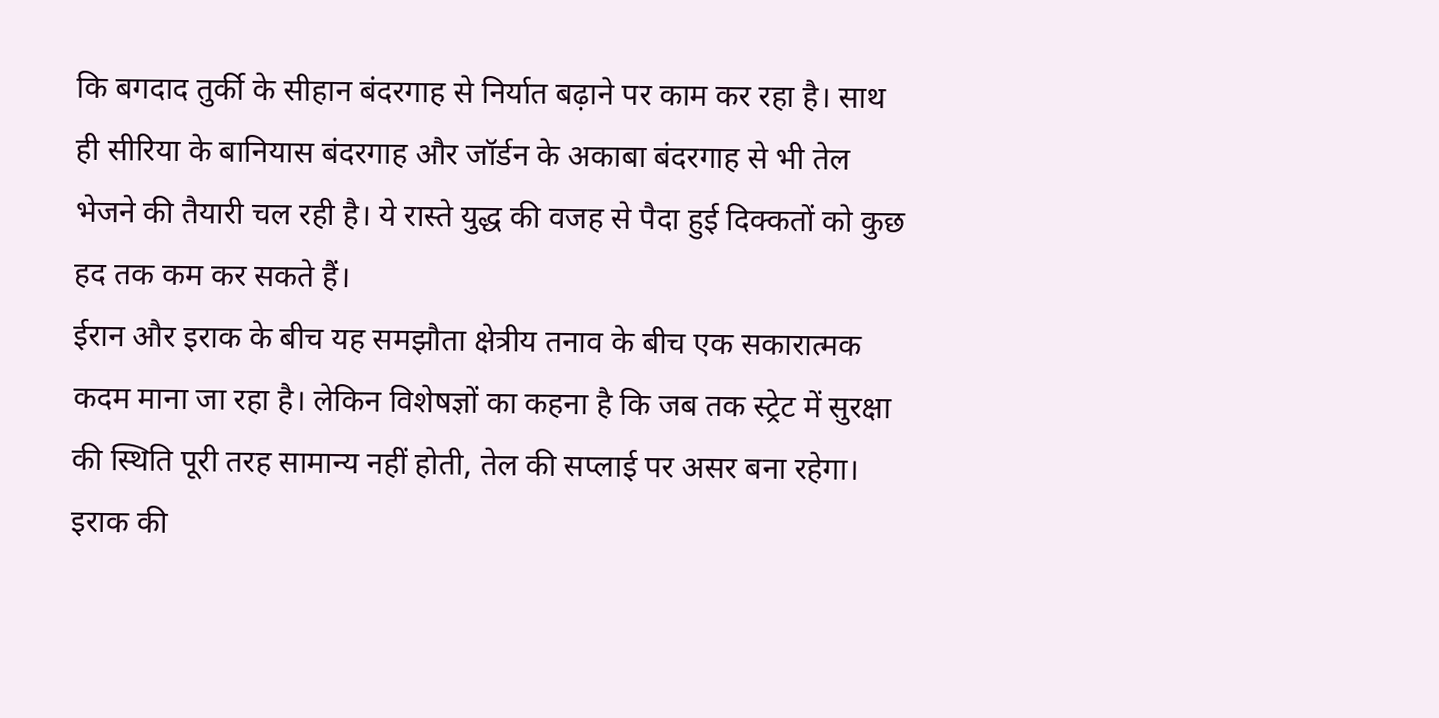कि बगदाद तुर्की के सीहान बंदरगाह से निर्यात बढ़ाने पर काम कर रहा है। साथ ही सीरिया के बानियास बंदरगाह और जॉर्डन के अकाबा बंदरगाह से भी तेल भेजने की तैयारी चल रही है। ये रास्ते युद्ध की वजह से पैदा हुई दिक्कतों को कुछ हद तक कम कर सकते हैं।
ईरान और इराक के बीच यह समझौता क्षेत्रीय तनाव के बीच एक सकारात्मक कदम माना जा रहा है। लेकिन विशेषज्ञों का कहना है कि जब तक स्ट्रेट में सुरक्षा की स्थिति पूरी तरह सामान्य नहीं होती, तेल की सप्लाई पर असर बना रहेगा। इराक की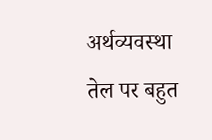अर्थव्यवस्था तेल पर बहुत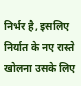निर्भर है, इसलिए निर्यात के नए रास्ते खोलना उसके लिए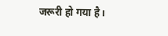जरूरी हो गया है।